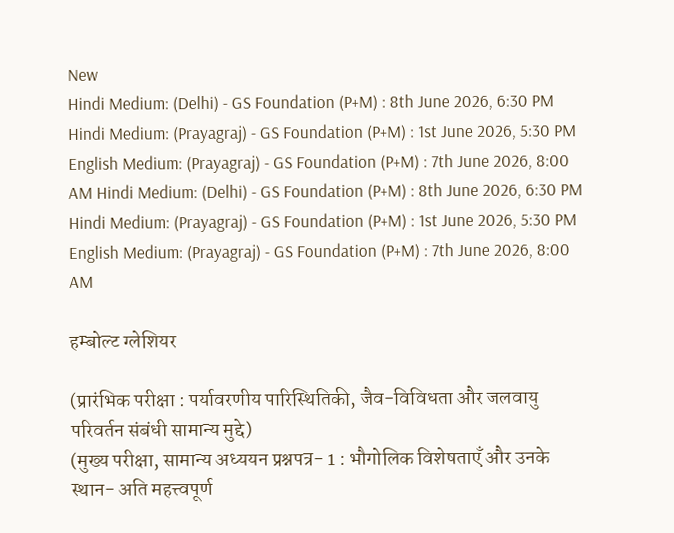New
Hindi Medium: (Delhi) - GS Foundation (P+M) : 8th June 2026, 6:30 PM Hindi Medium: (Prayagraj) - GS Foundation (P+M) : 1st June 2026, 5:30 PM English Medium: (Prayagraj) - GS Foundation (P+M) : 7th June 2026, 8:00 AM Hindi Medium: (Delhi) - GS Foundation (P+M) : 8th June 2026, 6:30 PM Hindi Medium: (Prayagraj) - GS Foundation (P+M) : 1st June 2026, 5:30 PM English Medium: (Prayagraj) - GS Foundation (P+M) : 7th June 2026, 8:00 AM

हम्बोल्ट ग्लेशियर

(प्रारंभिक परीक्षा : पर्यावरणीय पारिस्थितिकी, जैव-विविधता और जलवायु परिवर्तन संबंधी सामान्य मुद्दे)
(मुख्य परीक्षा, सामान्य अध्ययन प्रश्नपत्र- 1 : भौगोलिक विशेषताएँ और उनके स्थान- अति महत्त्वपूर्ण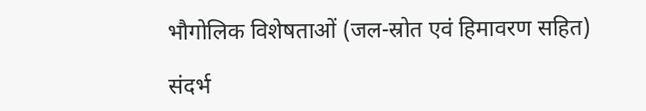भौगोलिक विशेषताओं (जल-स्रोत एवं हिमावरण सहित)

संदर्भ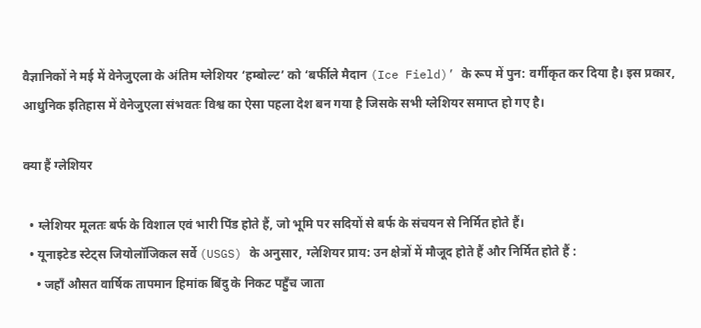वैज्ञानिकों ने मई में वेनेजुएला के अंतिम ग्लेशियर ‘हम्बोल्ट’ को ‘बर्फीले मैदान (Ice Field)’ के रूप में पुन: वर्गीकृत कर दिया है। इस प्रकार, आधुनिक इतिहास में वेनेजुएला संभवतः विश्व का ऐसा पहला देश बन गया है जिसके सभी ग्लेशियर समाप्त हो गए है।

क्या हैं ग्लेशियर

  • ग्लेशियर मूलतः बर्फ के विशाल एवं भारी पिंड होते हैं, जो भूमि पर सदियों से बर्फ के संचयन से निर्मित होते हैं।
  • यूनाइटेड स्टेट्स जियोलॉजिकल सर्वे (USGS) के अनुसार, ग्लेशियर प्राय: उन क्षेत्रों में मौजूद होते हैं और निर्मित होते हैं :
    • जहाँ औसत वार्षिक तापमान हिमांक बिंदु के निकट पहुँच जाता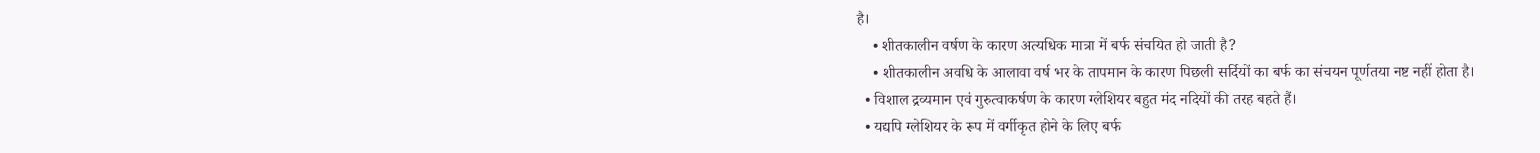है।
    • शीतकालीन वर्षण के कारण अत्यधिक मात्रा में बर्फ संचयित हो जाती है?
    • शीतकालीन अवधि के आलावा वर्ष भर के तापमान के कारण पिछली सर्दियों का बर्फ का संचयन पूर्णतया नष्ट नहीं होता है।
  • विशाल द्रव्यमान एवं गुरुत्वाकर्षण के कारण ग्लेशियर बहुत मंद नदियों की तरह बहते हैं।
  • यद्यपि ग्लेशियर के रूप में वर्गीकृत होने के लिए बर्फ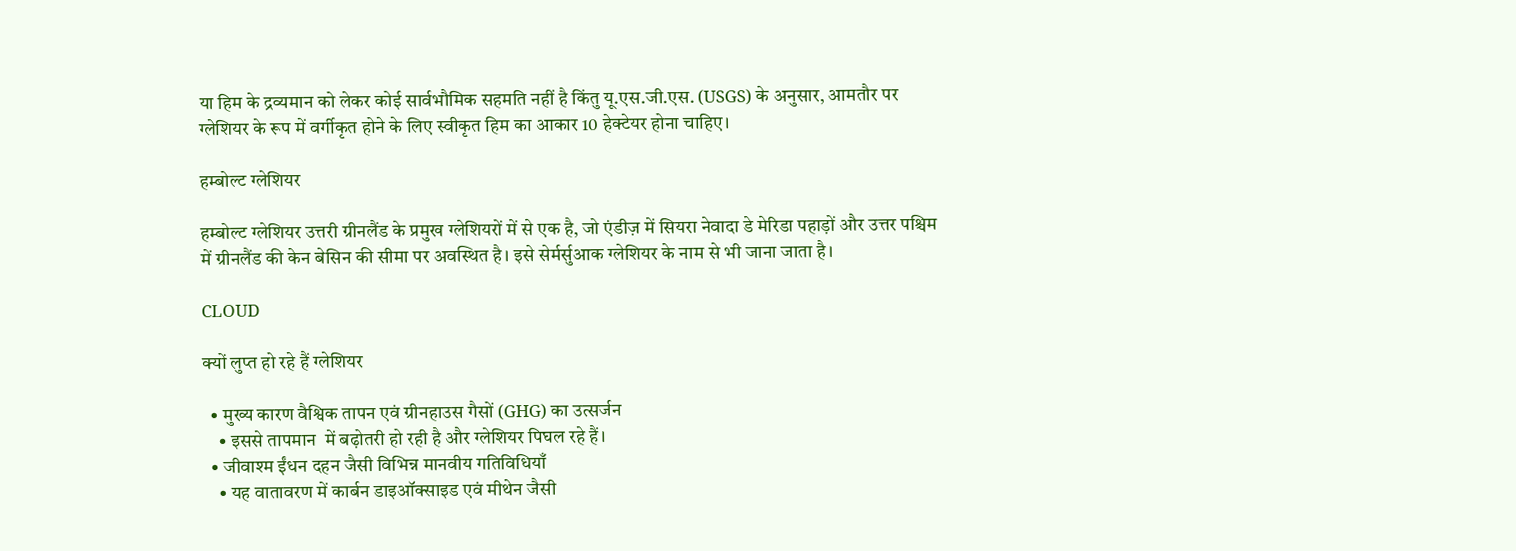या हिम के द्रव्यमान को लेकर कोई सार्वभौमिक सहमति नहीं है किंतु यू.एस.जी.एस. (USGS) के अनुसार, आमतौर पर ग्लेशियर के रूप में वर्गीकृत होने के लिए स्वीकृत हिम का आकार 10 हेक्टेयर होना चाहिए।

हम्बोल्ट ग्लेशियर

हम्बोल्ट ग्लेशियर उत्तरी ग्रीनलैंड के प्रमुख ग्लेशियरों में से एक है, जो एंडीज़ में सियरा नेवादा डे मेरिडा पहाड़ों और उत्तर पश्चिम में ग्रीनलैंड की केन बेसिन की सीमा पर अवस्थित है। इसे सेर्मर्सुआक ग्लेशियर के नाम से भी जाना जाता है।

CLOUD

क्यों लुप्त हो रहे हैं ग्लेशियर

  • मुख्य कारण वैश्विक तापन एवं ग्रीनहाउस गैसों (GHG) का उत्सर्जन
    • इससे तापमान  में बढ़ोतरी हो रही है और ग्लेशियर पिघल रहे हैं।
  • जीवाश्म ईंधन दहन जैसी विभिन्न मानवीय गतिविधियाँ
    • यह वातावरण में कार्बन डाइऑक्साइड एवं मीथेन जैसी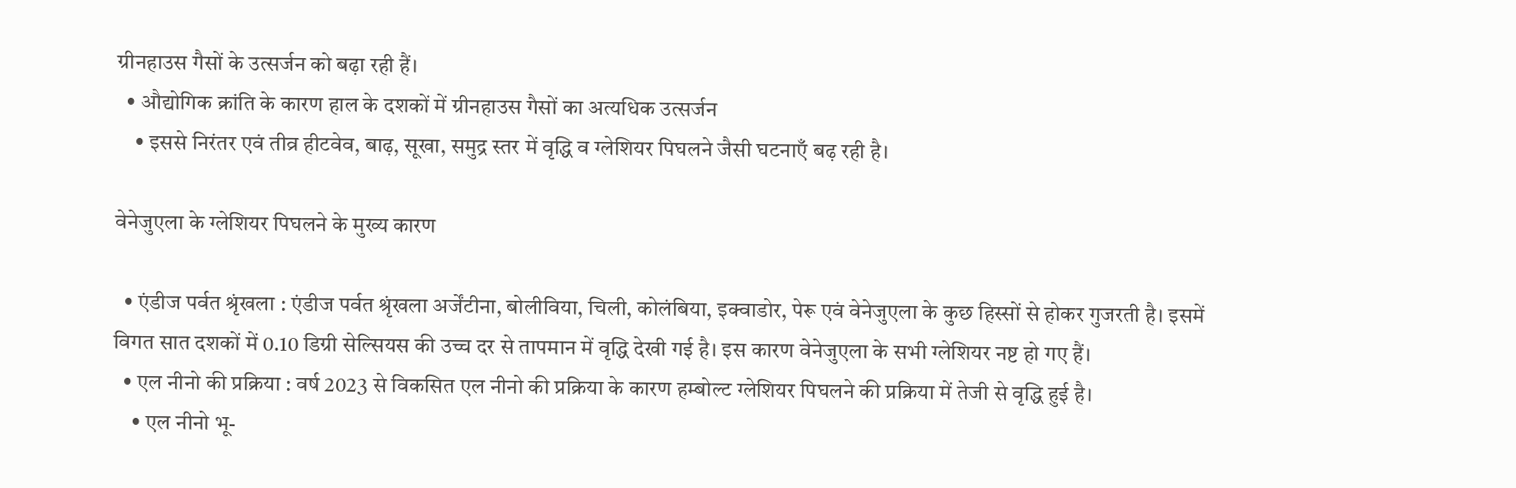ग्रीनहाउस गैसों के उत्सर्जन को बढ़ा रही हैं।
  • औद्योगिक क्रांति के कारण हाल के दशकों में ग्रीनहाउस गैसों का अत्यधिक उत्सर्जन
    • इससे निरंतर एवं तीव्र हीटवेव, बाढ़, सूखा, समुद्र स्तर में वृद्धि व ग्लेशियर पिघलने जैसी घटनाएँ बढ़ रही है।

वेनेजुएला के ग्लेशियर पिघलने के मुख्य कारण

  • एंडीज पर्वत श्रृंखला : एंडीज पर्वत श्रृंखला अर्जेंटीना, बोलीविया, चिली, कोलंबिया, इक्वाडोर, पेरू एवं वेनेजुएला के कुछ हिस्सों से होकर गुजरती है। इसमें विगत सात दशकों में 0.10 डिग्री सेल्सियस की उच्च दर से तापमान में वृद्धि देखी गई है। इस कारण वेनेजुएला के सभी ग्लेशियर नष्ट हो गए हैं।
  • एल नीनो की प्रक्रिया : वर्ष 2023 से विकसित एल नीनो की प्रक्रिया के कारण हम्बोल्ट ग्लेशियर पिघलने की प्रक्रिया में तेजी से वृद्धि हुई है।
    • एल नीनो भू-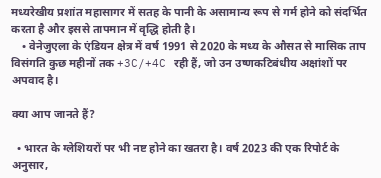मध्यरेखीय प्रशांत महासागर में सतह के पानी के असामान्य रूप से गर्म होने को संदर्भित करता है और इससे तापमान में वृद्धि होती है।
    • वेनेजुएला के एंडियन क्षेत्र में वर्ष 1991 से 2020 के मध्य के औसत से मासिक ताप विसंगति कुछ महीनों तक +3C/+4C रही हैं, जो उन उष्णकटिबंधीय अक्षांशों पर अपवाद है।

क्या आप जानते हैं?

  • भारत के ग्लेशियरों पर भी नष्ट होने का खतरा है। वर्ष 2023 की एक रिपोर्ट के अनुसार,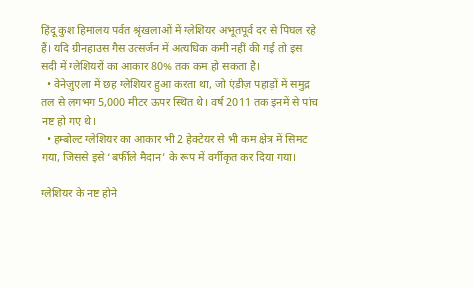हिंदू कुश हिमालय पर्वत श्रृंखलाओं में ग्लेशियर अभूतपूर्व दर से पिघल रहे हैं। यदि ग्रीनहाउस गैस उत्सर्जन में अत्यधिक कमी नहीं की गई तो इस सदी में ग्लेशियरों का आकार 80% तक कम हो सकता है।
  • वेनेज़ुएला में छह ग्लेशियर हुआ करता था, जो एंडीज़ पहाड़ों में समुद्र तल से लगभग 5,000 मीटर ऊपर स्थित थे। वर्ष 2011 तक इनमें से पांच नष्ट हो गए थे।
  • हम्बोल्ट ग्लेशियर का आकार भी 2 हेक्टेयर से भी कम क्षेत्र में सिमट गया, जिससे इसे ‘बर्फीले मैदान’ के रूप में वर्गीकृत कर दिया गया।

ग्लेशियर के नष्ट होने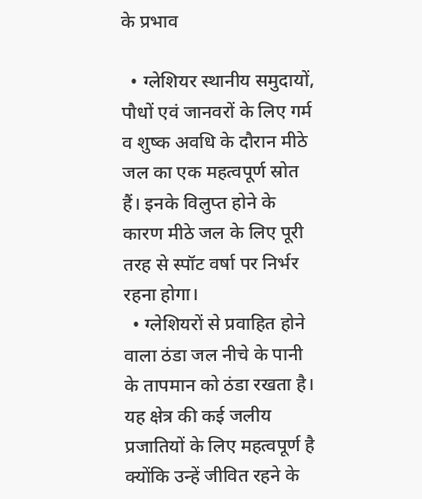के प्रभाव

  • ग्लेशियर स्थानीय समुदायों, पौधों एवं जानवरों के लिए गर्म व शुष्क अवधि के दौरान मीठे जल का एक महत्वपूर्ण स्रोत हैं। इनके विलुप्त होने के कारण मीठे जल के लिए पूरी तरह से स्पॉट वर्षा पर निर्भर रहना होगा।
  • ग्लेशियरों से प्रवाहित होने वाला ठंडा जल नीचे के पानी के तापमान को ठंडा रखता है। यह क्षेत्र की कई जलीय प्रजातियों के लिए महत्वपूर्ण है क्योंकि उन्हें जीवित रहने के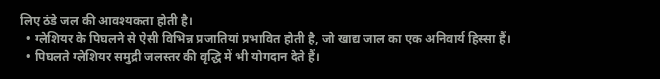लिए ठंडे जल की आवश्यकता होती है।
  • ग्लेशियर के पिघलने से ऐसी विभिन्न प्रजातियां प्रभावित होती है, जो खाद्य जाल का एक अनिवार्य हिस्सा हैं।
  • पिघलते ग्लेशियर समुद्री जलस्तर की वृद्धि में भी योगदान देते हैं।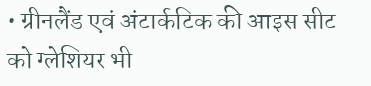• ग्रीनलैंड एवं अंटार्कटिक की आइस सीट को ग्लेशियर भी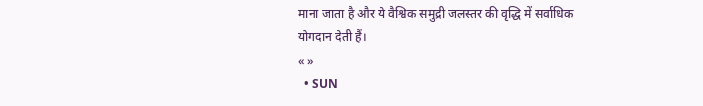माना जाता है और ये वैश्विक समुद्री जलस्तर की वृद्धि में सर्वाधिक योगदान देती हैं।
« »
  • SUN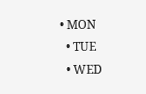• MON
  • TUE
  • WED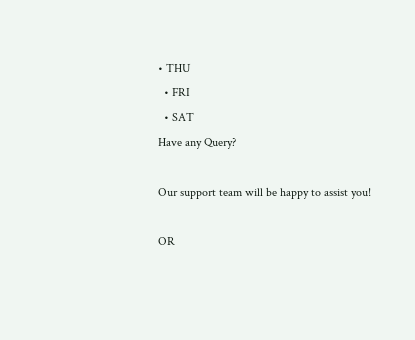• THU
  • FRI
  • SAT
Have any Query?

Our support team will be happy to assist you!

OR